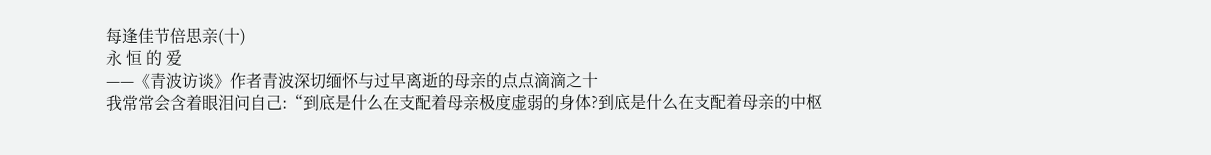每逢佳节倍思亲(十)
永 恒 的 爱
——《青波访谈》作者青波深切缅怀与过早离逝的母亲的点点滴滴之十
我常常会含着眼泪问自己:“到底是什么在支配着母亲极度虚弱的身体?到底是什么在支配着母亲的中枢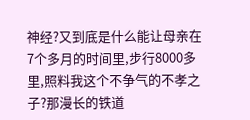神经?又到底是什么能让母亲在7个多月的时间里,步行8000多里,照料我这个不争气的不孝之子?那漫长的铁道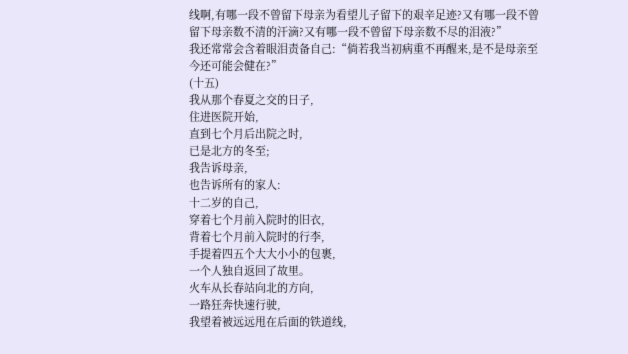线啊,有哪一段不曾留下母亲为看望儿子留下的艰辛足迹?又有哪一段不曾留下母亲数不清的汗滴?又有哪一段不曾留下母亲数不尽的泪液?”
我还常常会含着眼泪责备自己:“倘若我当初病重不再醒来,是不是母亲至今还可能会健在?”
(十五)
我从那个春夏之交的日子,
住进医院开始,
直到七个月后出院之时,
已是北方的冬至;
我告诉母亲,
也告诉所有的家人:
十二岁的自己,
穿着七个月前入院时的旧衣,
背着七个月前入院时的行李,
手提着四五个大大小小的包裹,
一个人独自返回了故里。
火车从长春站向北的方向,
一路狂奔快速行驶,
我望着被远远甩在后面的铁道线,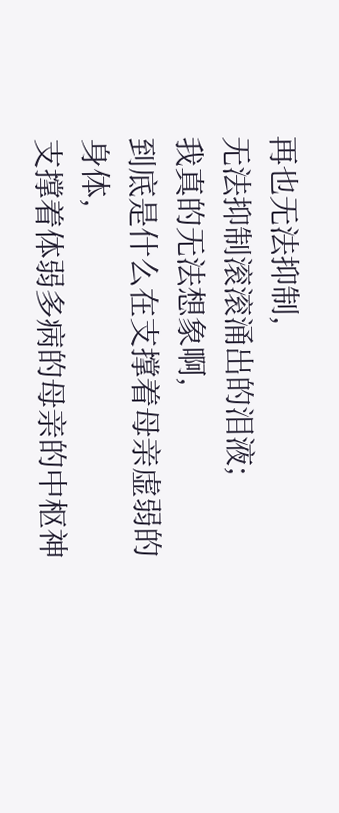再也无法抑制,
无法抑制滚滚涌出的泪液;
我真的无法想象啊,
到底是什么在支撑着母亲虚弱的身体,
支撑着体弱多病的母亲的中枢神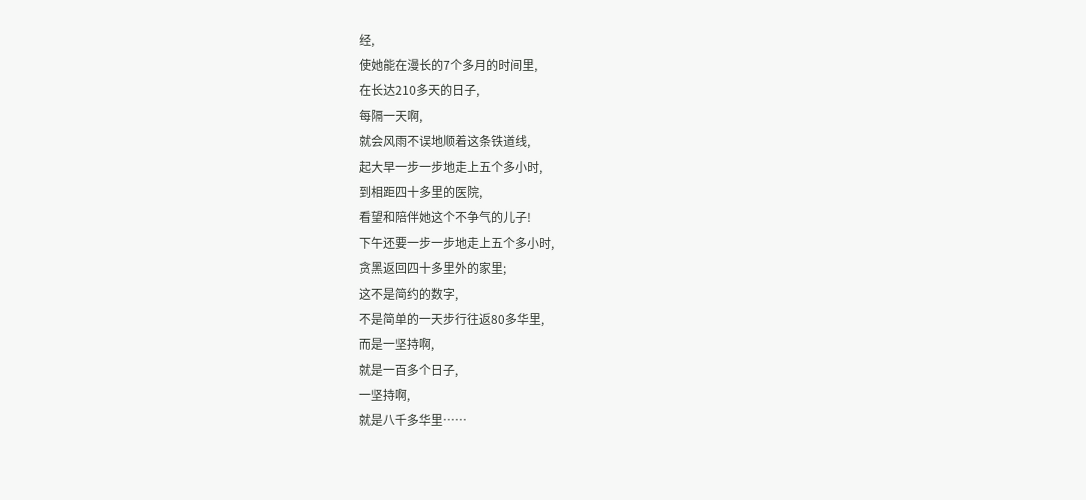经,
使她能在漫长的7个多月的时间里,
在长达210多天的日子,
每隔一天啊,
就会风雨不误地顺着这条铁道线,
起大早一步一步地走上五个多小时,
到相距四十多里的医院,
看望和陪伴她这个不争气的儿子!
下午还要一步一步地走上五个多小时,
贪黑返回四十多里外的家里;
这不是简约的数字,
不是简单的一天步行往返80多华里,
而是一坚持啊,
就是一百多个日子,
一坚持啊,
就是八千多华里……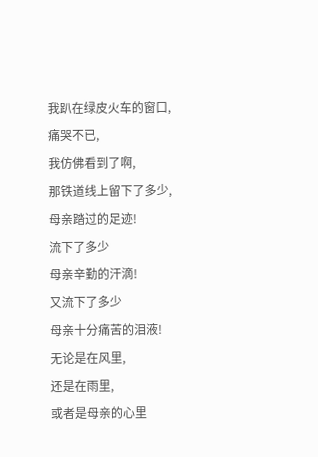我趴在绿皮火车的窗口,
痛哭不已,
我仿佛看到了啊,
那铁道线上留下了多少,
母亲踏过的足迹!
流下了多少
母亲辛勤的汗滴!
又流下了多少
母亲十分痛苦的泪液!
无论是在风里,
还是在雨里,
或者是母亲的心里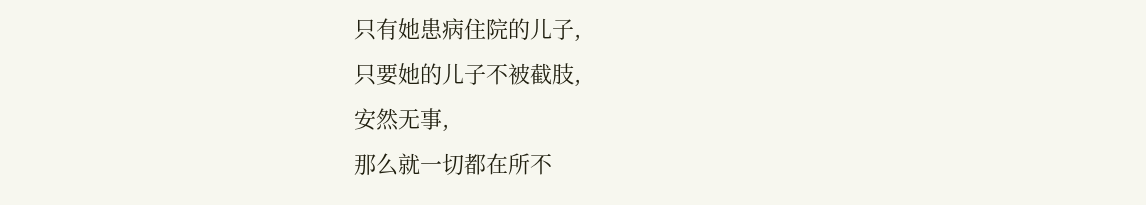只有她患病住院的儿子,
只要她的儿子不被截肢,
安然无事,
那么就一切都在所不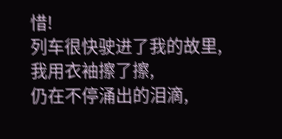惜!
列车很快驶进了我的故里,
我用衣袖擦了擦,
仍在不停涌出的泪滴,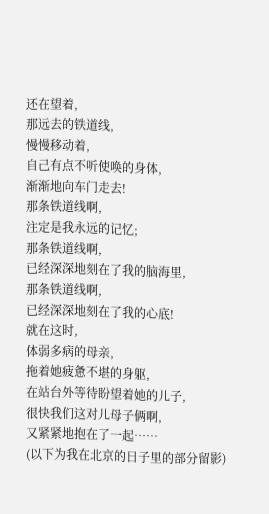还在望着,
那远去的铁道线,
慢慢移动着,
自己有点不听使唤的身体,
渐渐地向车门走去!
那条铁道线啊,
注定是我永远的记忆;
那条铁道线啊,
已经深深地刻在了我的脑海里,
那条铁道线啊,
已经深深地刻在了我的心底!
就在这时,
体弱多病的母亲,
拖着她疲惫不堪的身躯,
在站台外等待盼望着她的儿子,
很快我们这对儿母子俩啊,
又紧紧地抱在了一起……
(以下为我在北京的日子里的部分留影)